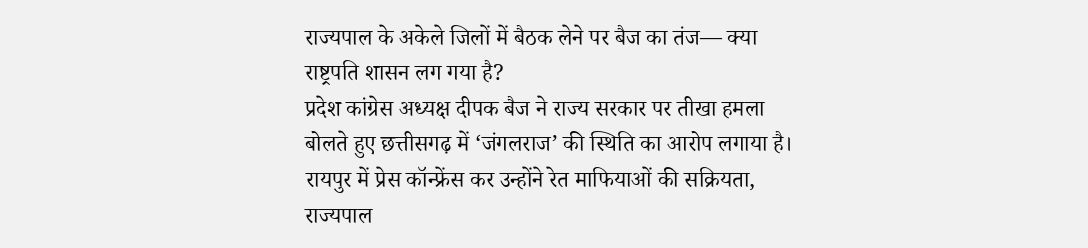राज्यपाल के अकेले जिलों में बैठक लेने पर बैज का तंज— क्या राष्ट्रपति शासन लग गया है?
प्रदेश कांग्रेस अध्यक्ष दीपक बैज ने राज्य सरकार पर तीखा हमला बोलते हुए छत्तीसगढ़ में ‘जंगलराज’ की स्थिति का आरोप लगाया है। रायपुर में प्रेस कॉन्फ्रेंस कर उन्होंने रेत माफियाओं की सक्रियता, राज्यपाल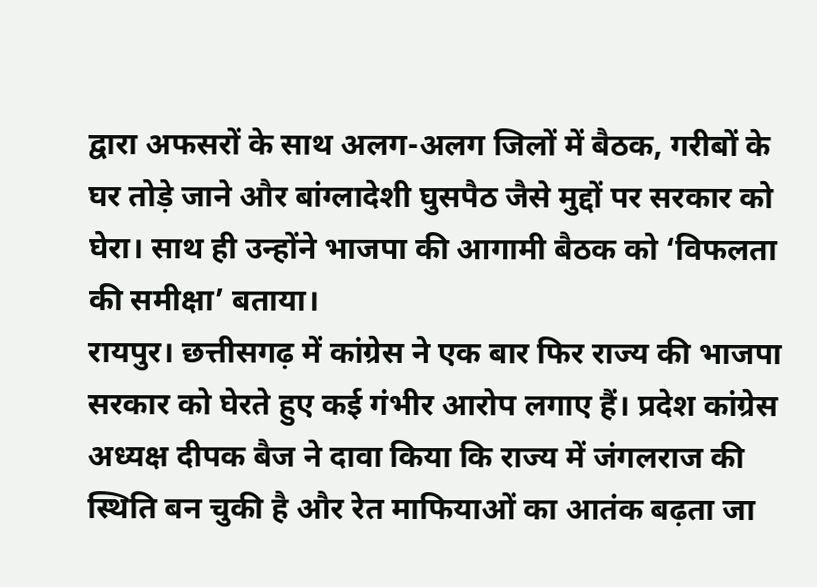द्वारा अफसरों के साथ अलग-अलग जिलों में बैठक, गरीबों के घर तोड़े जाने और बांग्लादेशी घुसपैठ जैसे मुद्दों पर सरकार को घेरा। साथ ही उन्होंने भाजपा की आगामी बैठक को ‘विफलता की समीक्षा’ बताया।
रायपुर। छत्तीसगढ़ में कांग्रेस ने एक बार फिर राज्य की भाजपा सरकार को घेरते हुए कई गंभीर आरोप लगाए हैं। प्रदेश कांग्रेस अध्यक्ष दीपक बैज ने दावा किया कि राज्य में जंगलराज की स्थिति बन चुकी है और रेत माफियाओं का आतंक बढ़ता जा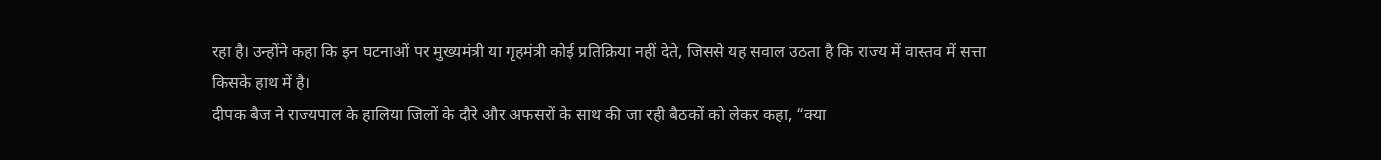रहा है। उन्होंने कहा कि इन घटनाओं पर मुख्यमंत्री या गृहमंत्री कोई प्रतिक्रिया नहीं देते, जिससे यह सवाल उठता है कि राज्य में वास्तव में सत्ता किसके हाथ में है।
दीपक बैज ने राज्यपाल के हालिया जिलों के दौरे और अफसरों के साथ की जा रही बैठकों को लेकर कहा, “क्या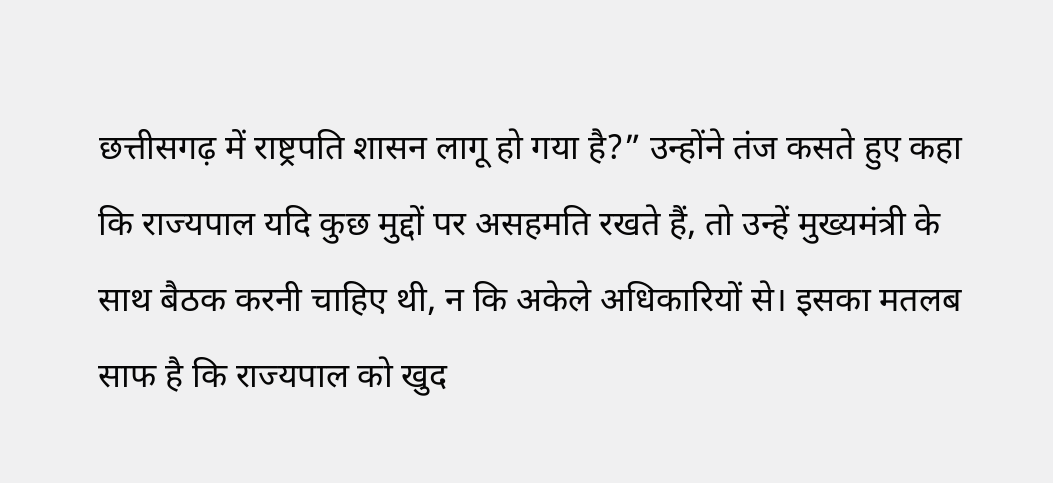छत्तीसगढ़ में राष्ट्रपति शासन लागू हो गया है?” उन्होंने तंज कसते हुए कहा कि राज्यपाल यदि कुछ मुद्दों पर असहमति रखते हैं, तो उन्हें मुख्यमंत्री के साथ बैठक करनी चाहिए थी, न कि अकेले अधिकारियों से। इसका मतलब साफ है कि राज्यपाल को खुद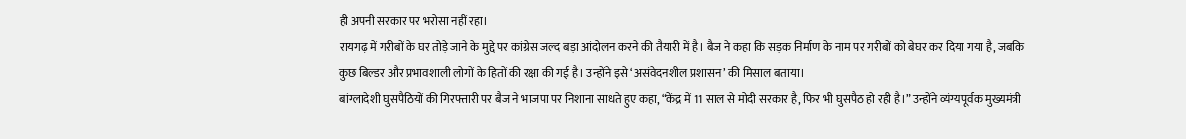ही अपनी सरकार पर भरोसा नहीं रहा।
रायगढ़ में गरीबों के घर तोड़े जाने के मुद्दे पर कांग्रेस जल्द बड़ा आंदोलन करने की तैयारी में है। बैज ने कहा कि सड़क निर्माण के नाम पर गरीबों को बेघर कर दिया गया है, जबकि कुछ बिल्डर और प्रभावशाली लोगों के हितों की रक्षा की गई है। उन्होंने इसे ‘असंवेदनशील प्रशासन’ की मिसाल बताया।
बांग्लादेशी घुसपैठियों की गिरफ्तारी पर बैज ने भाजपा पर निशाना साधते हुए कहा, “केंद्र में 11 साल से मोदी सरकार है, फिर भी घुसपैठ हो रही है।” उन्होंने व्यंग्यपूर्वक मुख्यमंत्री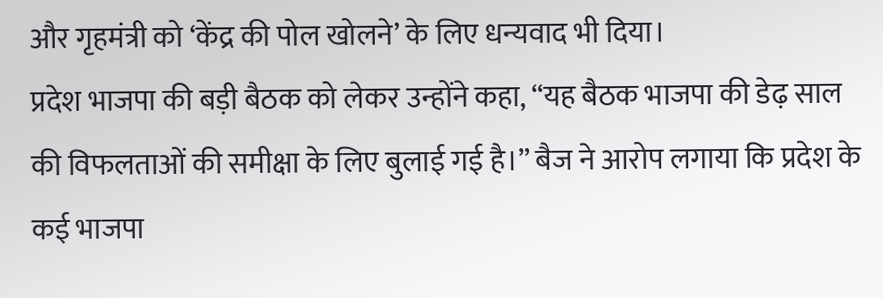और गृहमंत्री को ‘केंद्र की पोल खोलने’ के लिए धन्यवाद भी दिया।
प्रदेश भाजपा की बड़ी बैठक को लेकर उन्होंने कहा, “यह बैठक भाजपा की डेढ़ साल की विफलताओं की समीक्षा के लिए बुलाई गई है।” बैज ने आरोप लगाया कि प्रदेश के कई भाजपा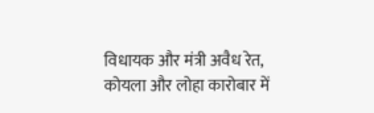विधायक और मंत्री अवैध रेत, कोयला और लोहा कारोबार में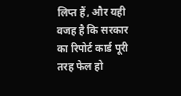लिप्त हैं, और यही वजह है कि सरकार का रिपोर्ट कार्ड पूरी तरह फेल हो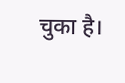चुका है।